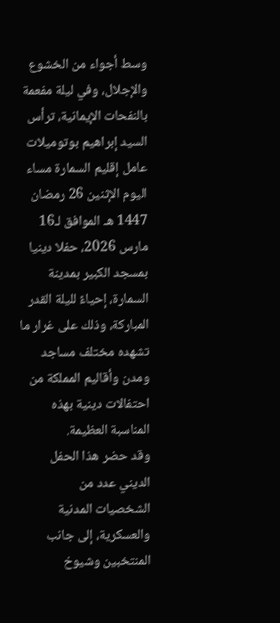وسط أجواء من الخشوع والإجلال، وفي ليلة مفعمة بالنفحات الإيمانية، ترأس السيد إبراهيم بوتوميلات عامل إقليم السمارة مساء اليوم الإثنين 26 رمضان 1447 هـ الموافق لـ16 مارس 2026، حفلا دينيا بمسجد الكبير بمدينة السمارة، إحياءً لليلة القدر المباركة، وذلك على غرار ما تشهده مختلف مساجد ومدن وأقاليم المملكة من احتفالات دينية بهذه المناسبة العظيمة.
وقد حضر هذا الحفل الديني عدد من الشخصيات المدنية والعسكرية، إلى جانب المنتخبين وشيوخ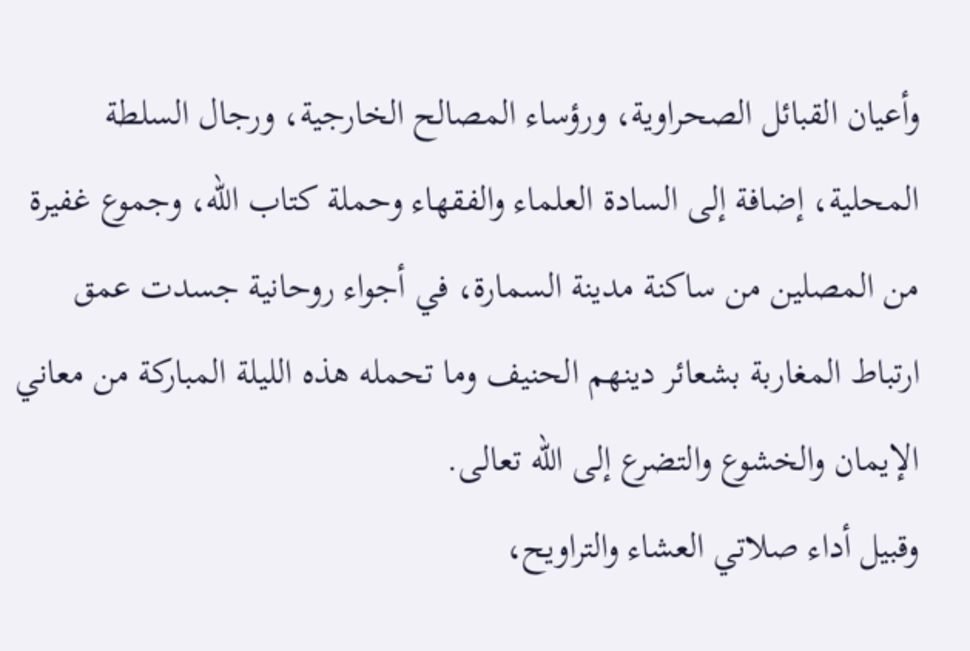وأعيان القبائل الصحراوية، ورؤساء المصالح الخارجية، ورجال السلطة المحلية، إضافة إلى السادة العلماء والفقهاء وحملة كتاب الله، وجموع غفيرة من المصلين من ساكنة مدينة السمارة، في أجواء روحانية جسدت عمق ارتباط المغاربة بشعائر دينهم الحنيف وما تحمله هذه الليلة المباركة من معاني الإيمان والخشوع والتضرع إلى الله تعالى.
وقبيل أداء صلاتي العشاء والتراويح،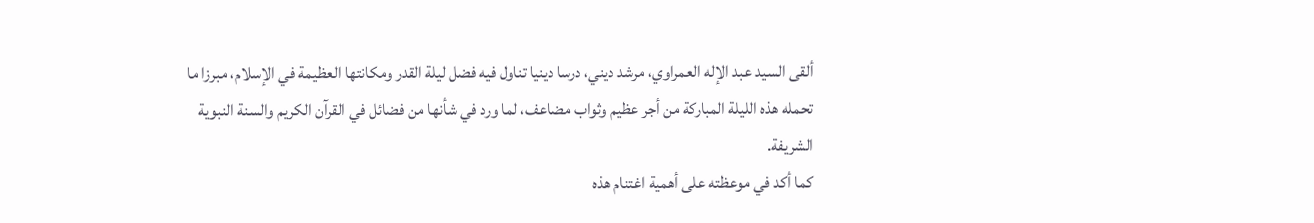ألقى السيد عبد الإله العمراوي، مرشد ديني، درسا دينيا تناول فيه فضل ليلة القدر ومكانتها العظيمة في الإسلام، مبرزا ما تحمله هذه الليلة المباركة من أجر عظيم وثواب مضاعف، لما ورد في شأنها من فضائل في القرآن الكريم والسنة النبوية الشريفة.
كما أكد في موعظته على أهمية اغتنام هذه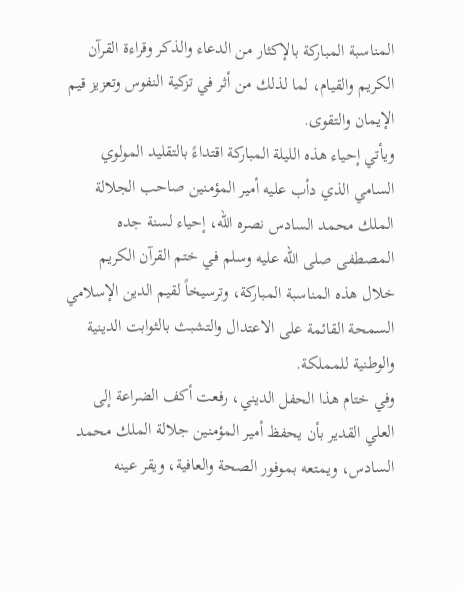المناسبة المباركة بالإكثار من الدعاء والذكر وقراءة القرآن الكريم والقيام، لما لذلك من أثر في تزكية النفوس وتعزيز قيم الإيمان والتقوى.
ويأتي إحياء هذه الليلة المباركة اقتداءً بالتقليد المولوي السامي الذي دأب عليه أمير المؤمنين صاحب الجلالة الملك محمد السادس نصره الله، إحياء لسنة جده المصطفى صلى الله عليه وسلم في ختم القرآن الكريم خلال هذه المناسبة المباركة، وترسيخاً لقيم الدين الإسلامي السمحة القائمة على الاعتدال والتشبث بالثوابت الدينية والوطنية للمملكة.
وفي ختام هذا الحفل الديني، رفعت أكف الضراعة إلى العلي القدير بأن يحفظ أمير المؤمنين جلالة الملك محمد السادس، ويمتعه بموفور الصحة والعافية، ويقر عينه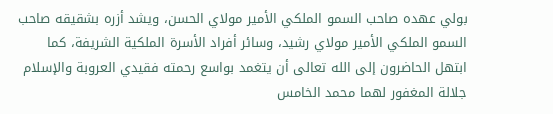بولي عهده صاحب السمو الملكي الأمير مولاي الحسن، ويشد أزره بشقيقه صاحب السمو الملكي الأمير مولاي رشيد، وسائر أفراد الأسرة الملكية الشريفة، كما ابتهل الحاضرون إلى الله تعالى أن يتغمد بواسع رحمته فقيدي العروبة والإسلام جلالة المغفور لهما محمد الخامس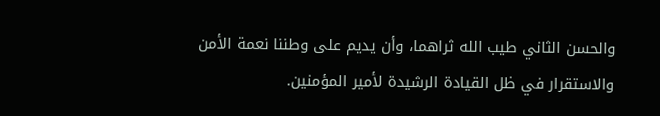والحسن الثاني طيب الله ثراهما، وأن يديم على وطننا نعمة الأمن والاستقرار في ظل القيادة الرشيدة لأمير المؤمنين.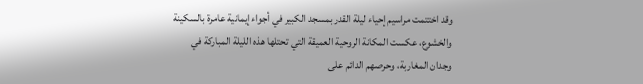وقد اختتمت مراسيم إحياء ليلة القدر بمسجد الكبير في أجواء إيمانية عامرة بالسكينة والخشوع، عكست المكانة الروحية العميقة التي تحتلها هذه الليلة المباركة في وجدان المغاربة، وحرصهم الدائم على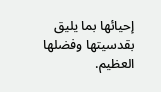إحيائها بما يليق بقدسيتها وفضلها العظيم.